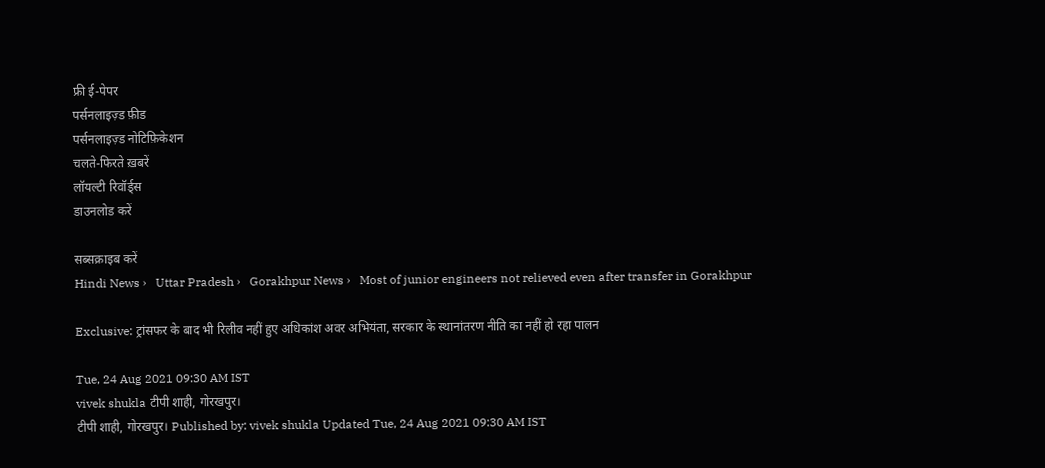फ्री ई-पेपर
पर्सनलाइज़्ड फ़ीड
पर्सनलाइज़्ड नोटिफ़िकेशन
चलते-फिरते ख़बरें
लॉयल्टी रिवॉर्ड्स
डाउनलोड करें

सब्सक्राइब करें
Hindi News ›   Uttar Pradesh ›   Gorakhpur News ›   Most of junior engineers not relieved even after transfer in Gorakhpur

Exclusive: ट्रांसफर के बाद भी रिलीव नहीं हुए अधिकांश अवर अभियंता, सरकार के स्थानांतरण नीति का नहीं हो रहा पालन

Tue, 24 Aug 2021 09:30 AM IST
vivek shukla टीपी शाही, गोरखपुर।
टीपी शाही, गोरखपुर। Published by: vivek shukla Updated Tue, 24 Aug 2021 09:30 AM IST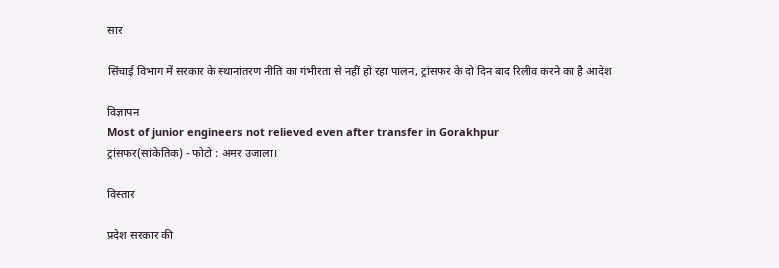सार

सिंचाई विभाग में सरकार के स्थानांतरण नीति का गंभीरता से नहीं हो रहा पालन, ट्रांसफर के दो दिन बाद रिलीव करने का है आदेश

विज्ञापन
Most of junior engineers not relieved even after transfer in Gorakhpur
ट्रांसफर(सांकेतिक) - फोटो : अमर उजाला।

विस्तार

प्रदेश सरकार की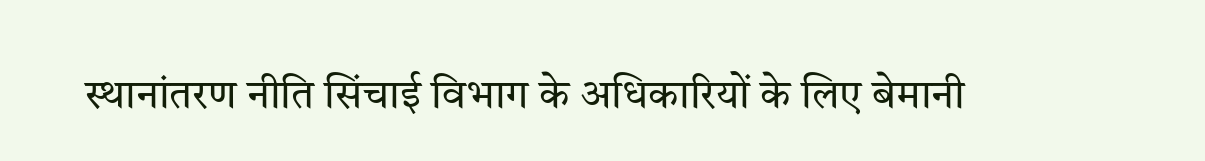स्थानांतरण नीति सिंचाई विभाग के अधिकारियों के लिए बेमानी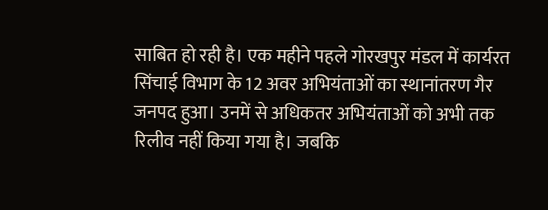साबित हो रही है। एक महीने पहले गोरखपुर मंडल में कार्यरत सिंचाई विभाग के 12 अवर अभियंताओं का स्थानांतरण गैर जनपद हुआ। उनमें से अधिकतर अभियंताओं को अभी तक रिलीव नहीं किया गया है। जबकि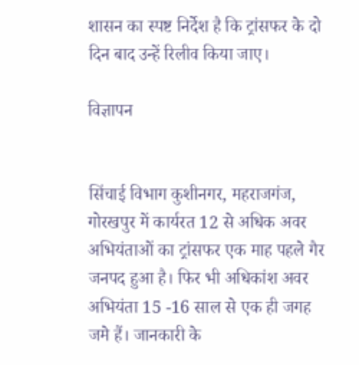शासन का स्पष्ट निर्देश है कि ट्रांसफर के दो दिन बाद उन्हें रिलीव किया जाए।

विज्ञापन


सिंचाई विभाग कुशीनगर, महराजगंज, गोरखपुर में कार्यरत 12 से अधिक अवर अभियंताओं का ट्रांसफर एक माह पहले गैर जनपद हुआ है। फिर भी अधिकांश अवर अभियंता 15 -16 साल से एक ही जगह जमे हैं। जानकारी के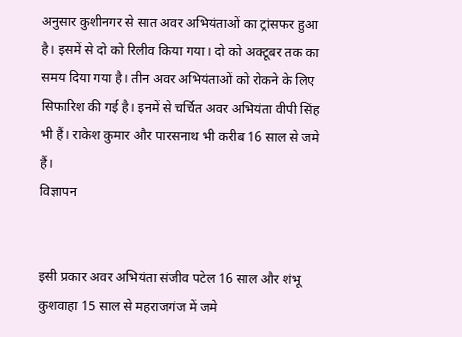अनुसार कुशीनगर से सात अवर अभियंताओं का ट्रांसफर हुआ है। इसमें से दो को रिलीव किया गया। दो को अक्टूबर तक का समय दिया गया है। तीन अवर अभियंताओं को रोकने के लिए सिफारिश की गई है। इनमें से चर्चित अवर अभियंता वीपी सिंह भी हैं। राकेश कुमार और पारसनाथ भी करीब 16 साल से जमे हैं।
विज्ञापन


इसी प्रकार अवर अभियंता संजीव पटेल 16 साल और शंभू कुशवाहा 15 साल से महराजगंज में जमे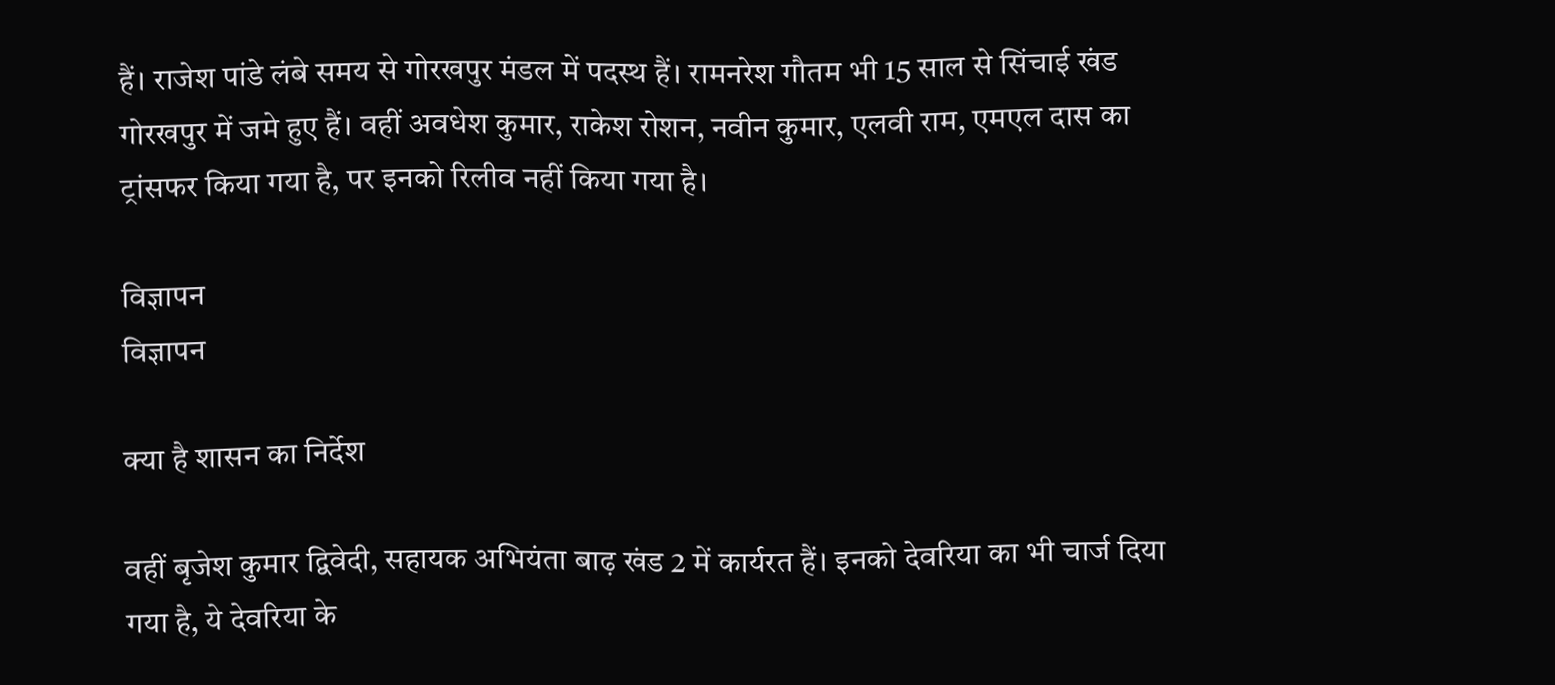हैं। राजेश पांडे लंबे समय से गोरखपुर मंडल में पदस्थ हैं। रामनरेश गौतम भी 15 साल से सिंचाई खंड गोरखपुर में जमे हुए हैं। वहीं अवधेश कुमार, राकेश रोशन, नवीन कुमार, एलवी राम, एमएल दास का ट्रांसफर किया गया है, पर इनको रिलीव नहीं किया गया है।

विज्ञापन
विज्ञापन

क्या है शासन का निर्देश

वहीं बृजेश कुमार द्विवेदी, सहायक अभियंता बाढ़ खंड 2 में कार्यरत हैं। इनको देवरिया का भी चार्ज दिया गया है, ये देवरिया के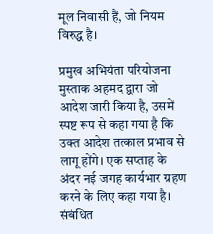मूल निवासी हैं, जो नियम विरुद्ध है।

प्रमुख अभियंता परियोजना मुस्ताक अहमद द्वारा जो आदेश जारी किया है, उसमें स्पष्ट रूप से कहा गया है कि उक्त आदेश तत्काल प्रभाव से लागू होंगे। एक सप्ताह के अंदर नई जगह कार्यभार ग्रहण करने के लिए कहा गया है। संबंधित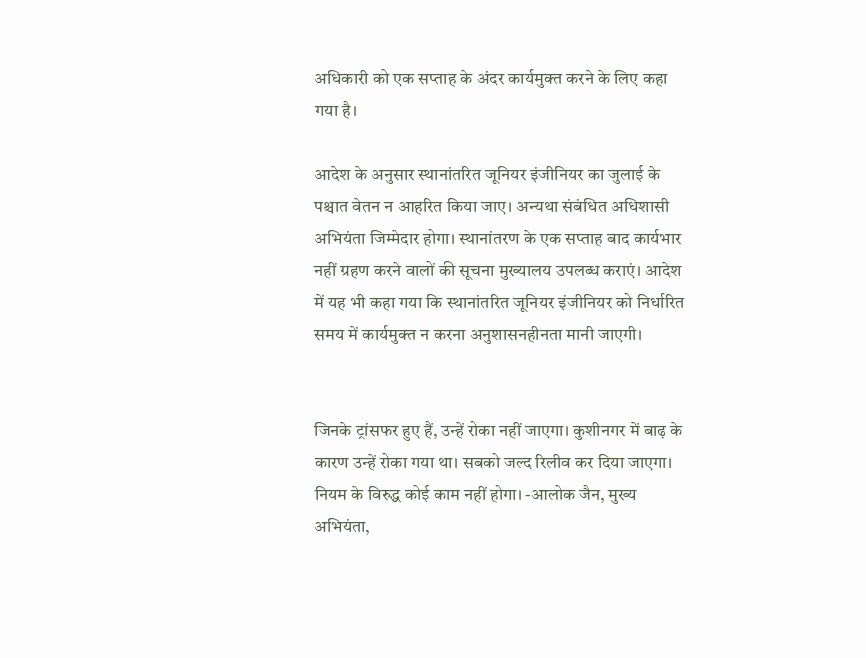अधिकारी को एक सप्ताह के अंदर कार्यमुक्त करने के लिए कहा गया है।

आदेश के अनुसार स्थानांतरित जूनियर इंजीनियर का जुलाई के पश्चात वेतन न आहरित किया जाए। अन्यथा संबंधित अधिशासी अभियंता जिम्मेदार होगा। स्थानांतरण के एक सप्ताह बाद कार्यभार नहीं ग्रहण करने वालों की सूचना मुख्यालय उपलब्ध कराएं। आदेश में यह भी कहा गया कि स्थानांतरित जूनियर इंजीनियर को निर्धारित समय में कार्यमुक्त न करना अनुशासनहीनता मानी जाएगी।


जिनके ट्रांसफर हुए हैं, उन्हें रोका नहीं जाएगा। कुशीनगर में बाढ़ के कारण उन्हें रोका गया था। सबको जल्द रिलीव कर दिया जाएगा। नियम के विरुद्ध कोई काम नहीं होगा। -आलोक जैन, मुख्य अभियंता,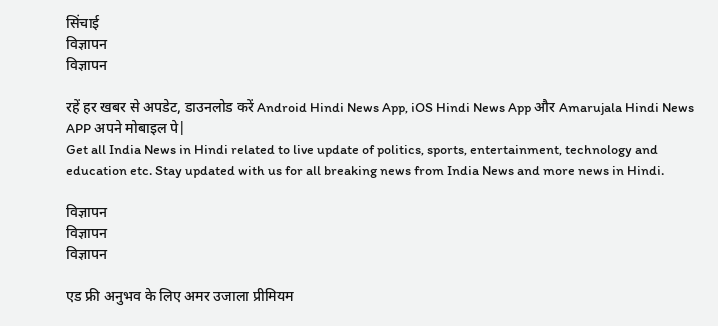सिंचाई
विज्ञापन
विज्ञापन

रहें हर खबर से अपडेट, डाउनलोड करें Android Hindi News App, iOS Hindi News App और Amarujala Hindi News APP अपने मोबाइल पे|
Get all India News in Hindi related to live update of politics, sports, entertainment, technology and education etc. Stay updated with us for all breaking news from India News and more news in Hindi.

विज्ञापन
विज्ञापन
विज्ञापन

एड फ्री अनुभव के लिए अमर उजाला प्रीमियम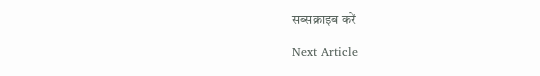सब्सक्राइब करें

Next Article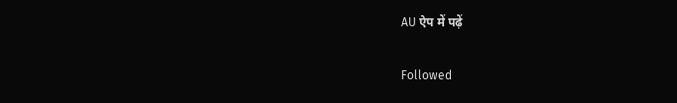AU ऐप में पढ़ें

Followed